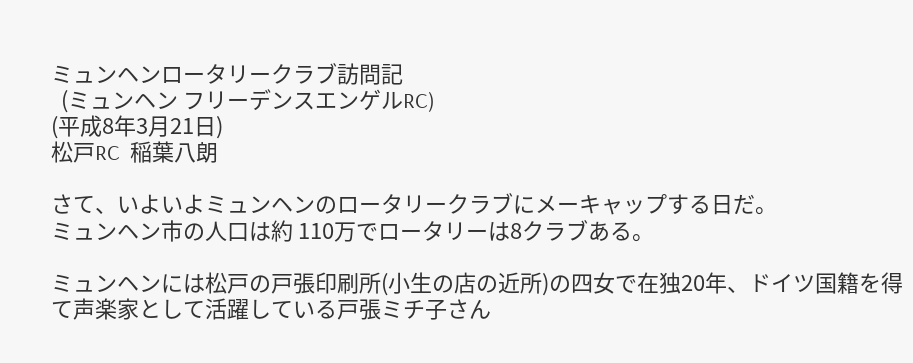ミュンヘンロータリークラブ訪問記
  (ミュンヘン フリーデンスエンゲルRC)
(平成8年3月21日)
松戸RC  稲葉八朗

さて、いよいよミュンヘンのロータリークラブにメーキャップする日だ。
ミュンヘン市の人口は約 110万でロータリーは8クラブある。

ミュンヘンには松戸の戸張印刷所(小生の店の近所)の四女で在独20年、ドイツ国籍を得て声楽家として活躍している戸張ミチ子さん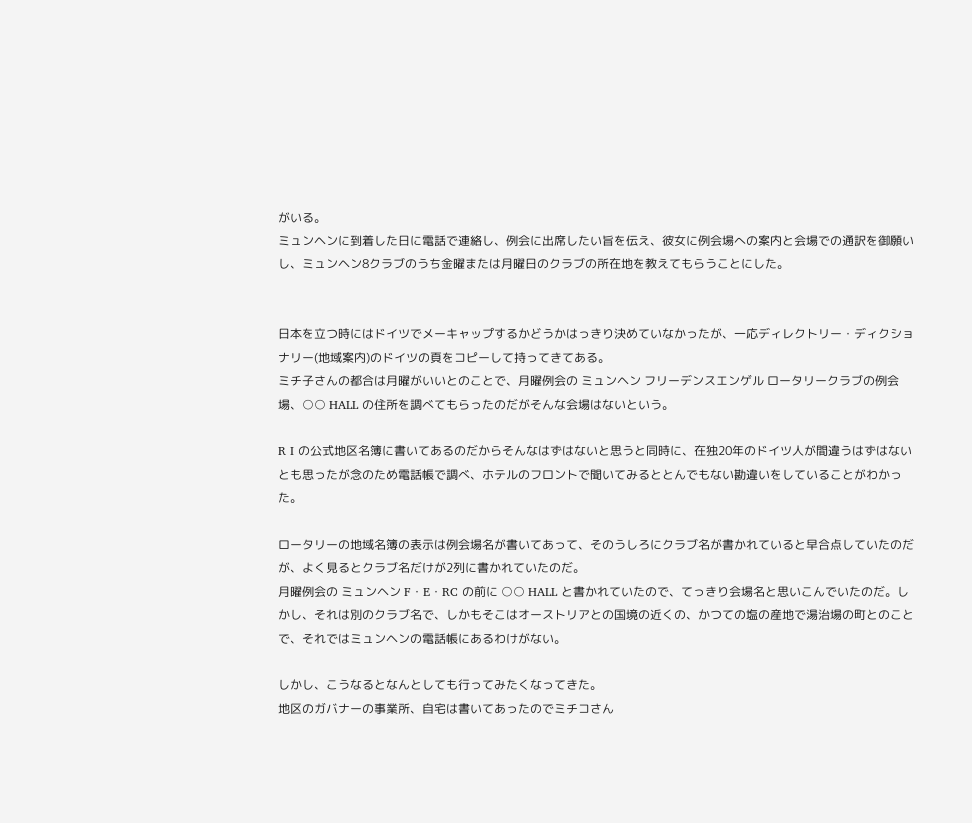がいる。
ミュンヘンに到着した日に電話で連絡し、例会に出席したい旨を伝え、彼女に例会場への案内と会場での通訳を御願いし、ミュンヘン8クラブのうち金曜または月曜日のクラブの所在地を教えてもらうことにした。


日本を立つ時にはドイツでメーキャップするかどうかはっきり決めていなかったが、一応ディレクトリー・ディクショナリー(地域案内)のドイツの頁をコピーして持ってきてある。
ミチ子さんの都合は月曜がいいとのことで、月曜例会の ミュンヘン フリーデンスエンゲル ロータリークラブの例会場、○○ HALL の住所を調べてもらったのだがそんな会場はないという。

R I の公式地区名簿に書いてあるのだからそんなはずはないと思うと同時に、在独20年のドイツ人が間違うはずはないとも思ったが念のため電話帳で調べ、ホテルのフロントで聞いてみるととんでもない勘違いをしていることがわかった。

ロータリーの地域名簿の表示は例会場名が書いてあって、そのうしろにクラブ名が書かれていると早合点していたのだが、よく見るとクラブ名だけが2列に書かれていたのだ。
月曜例会の ミュンヘン F・E・RC の前に ○○ HALL と書かれていたので、てっきり会場名と思いこんでいたのだ。しかし、それは別のクラブ名で、しかもそこはオーストリアとの国境の近くの、かつての塩の産地で湯治場の町とのことで、それではミュンヘンの電話帳にあるわけがない。

しかし、こうなるとなんとしても行ってみたくなってきた。
地区のガバナーの事業所、自宅は書いてあったのでミチコさん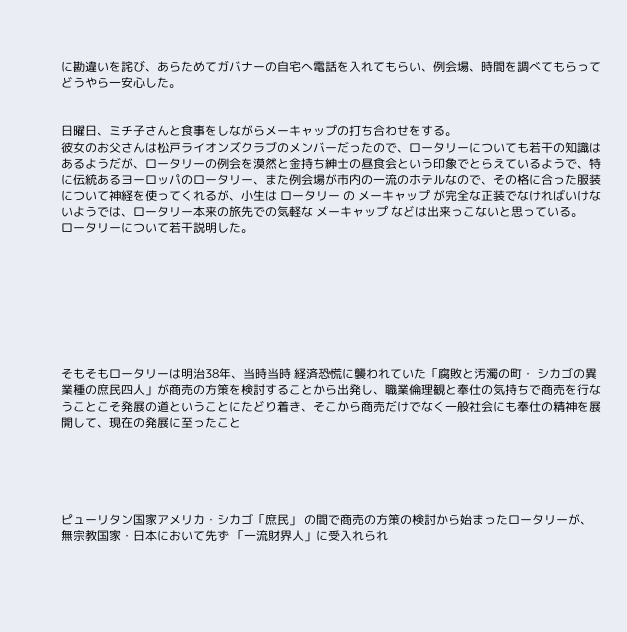に勘違いを詫び、あらためてガバナーの自宅へ電話を入れてもらい、例会場、時間を調べてもらってどうやら一安心した。


日曜日、ミチ子さんと食事をしながらメーキャップの打ち合わせをする。
彼女のお父さんは松戸ライオンズクラブのメンバーだったので、ロータリーについても若干の知識はあるようだが、ロータリーの例会を漠然と金持ち紳士の昼食会という印象でとらえているようで、特に伝統あるヨーロッパのロータリー、また例会場が市内の一流のホテルなので、その格に合った服装について神経を使ってくれるが、小生は ロータリー の メーキャップ が完全な正装でなければいけないようでは、ロータリー本来の旅先での気軽な メーキャップ などは出来っこないと思っている。
ロータリーについて若干説明した。








そもそもロータリーは明治38年、当時当時 経済恐慌に襲われていた「腐敗と汚濁の町・ シカゴの異業種の庶民四人」が商売の方策を検討することから出発し、職業倫理観と奉仕の気持ちで商売を行なうことこそ発展の道ということにたどり着き、そこから商売だけでなく一般社会にも奉仕の精神を展開して、現在の発展に至ったこと





ピューリタン国家アメリカ・シカゴ「庶民」 の間で商売の方策の検討から始まったロータリーが、無宗教国家・日本において先ず 「一流財界人」に受入れられ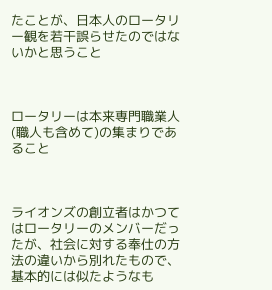たことが、日本人のロータリー観を若干誤らせたのではないかと思うこと



ロータリーは本来専門職業人(職人も含めて)の集まりであること



ライオンズの創立者はかつてはロータリーのメンバーだったが、社会に対する奉仕の方法の違いから別れたもので、基本的には似たようなも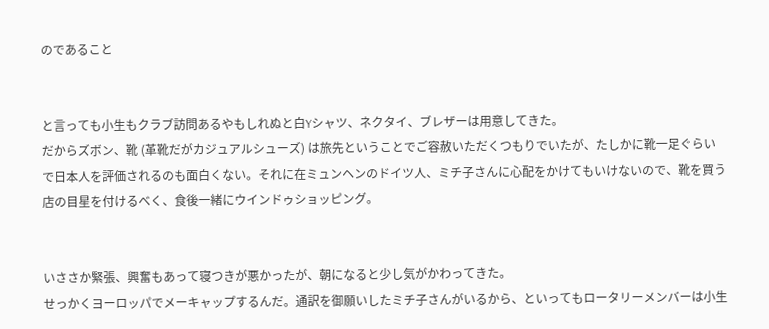のであること


と言っても小生もクラブ訪問あるやもしれぬと白Yシャツ、ネクタイ、ブレザーは用意してきた。
だからズボン、靴 (革靴だがカジュアルシューズ) は旅先ということでご容赦いただくつもりでいたが、たしかに靴一足ぐらいで日本人を評価されるのも面白くない。それに在ミュンヘンのドイツ人、ミチ子さんに心配をかけてもいけないので、靴を買う店の目星を付けるべく、食後一緒にウインドゥショッピング。


いささか緊張、興奮もあって寝つきが悪かったが、朝になると少し気がかわってきた。
せっかくヨーロッパでメーキャップするんだ。通訳を御願いしたミチ子さんがいるから、といってもロータリーメンバーは小生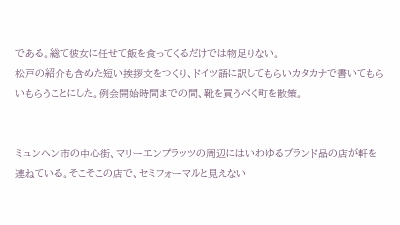である。総て彼女に任せて飯を食ってくるだけでは物足りない。
松戸の紹介も含めた短い挨拶文をつくり、ドイツ語に訳してもらいカタカナで書いてもらいもらうことにした。例会開始時間までの間、靴を買うべく町を散策。


ミュンヘン市の中心街、マリーエンプラッツの周辺にはいわゆるブランド品の店が軒を連ねている。そこそこの店で、セミフォーマルと見えない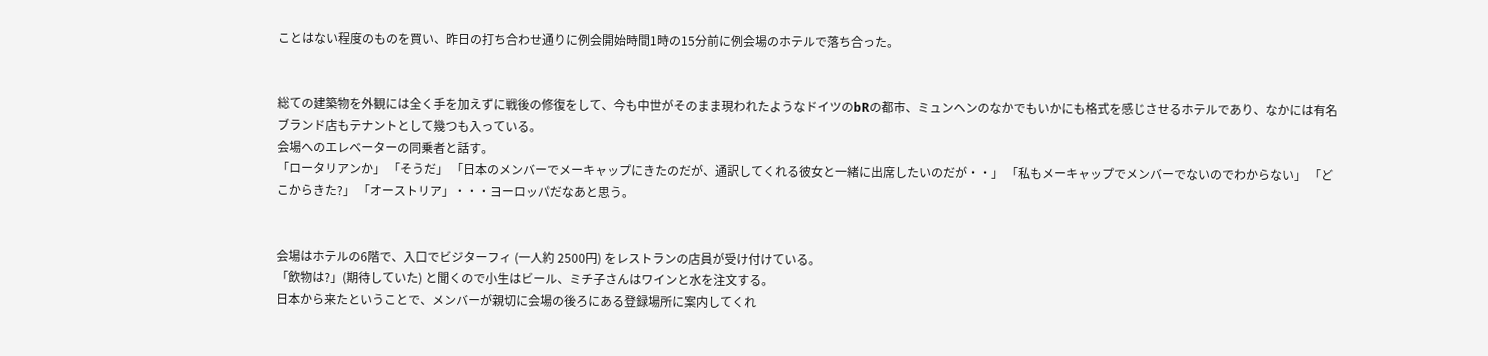ことはない程度のものを買い、昨日の打ち合わせ通りに例会開始時間1時の15分前に例会場のホテルで落ち合った。


総ての建築物を外観には全く手を加えずに戦後の修復をして、今も中世がそのまま現われたようなドイツのbRの都市、ミュンヘンのなかでもいかにも格式を感じさせるホテルであり、なかには有名ブランド店もテナントとして幾つも入っている。
会場へのエレベーターの同乗者と話す。
「ロータリアンか」 「そうだ」 「日本のメンバーでメーキャップにきたのだが、通訳してくれる彼女と一緒に出席したいのだが・・」 「私もメーキャップでメンバーでないのでわからない」 「どこからきた?」 「オーストリア」・・・ヨーロッパだなあと思う。


会場はホテルの6階で、入口でビジターフィ (一人約 2500円) をレストランの店員が受け付けている。
「飲物は?」(期待していた) と聞くので小生はビール、ミチ子さんはワインと水を注文する。
日本から来たということで、メンバーが親切に会場の後ろにある登録場所に案内してくれ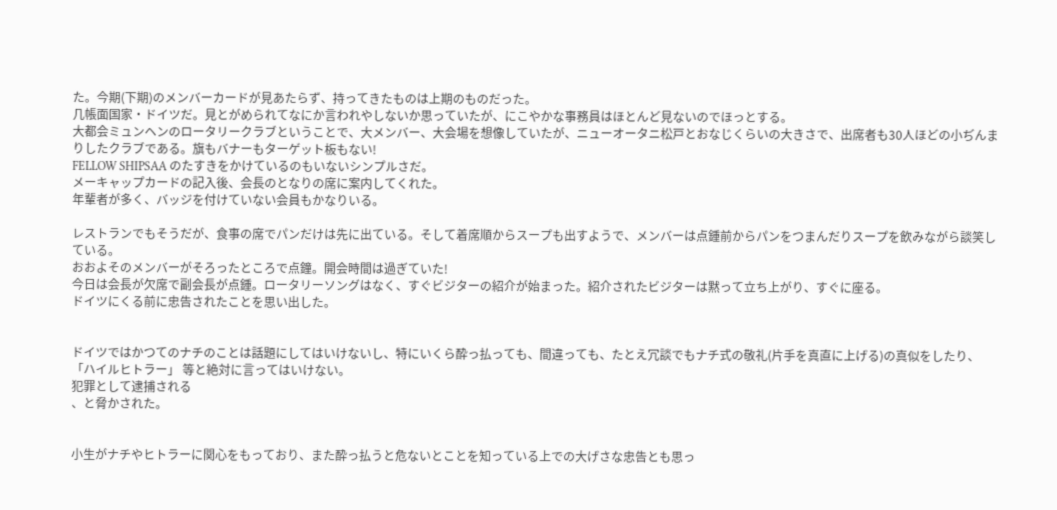た。今期(下期)のメンバーカードが見あたらず、持ってきたものは上期のものだった。
几帳面国家・ドイツだ。見とがめられてなにか言われやしないか思っていたが、にこやかな事務員はほとんど見ないのでほっとする。
大都会ミュンヘンのロータリークラブということで、大メンバー、大会場を想像していたが、ニューオータニ松戸とおなじくらいの大きさで、出席者も30人ほどの小ぢんまりしたクラブである。旗もバナーもターゲット板もない!
FELLOW SHIPSAA のたすきをかけているのもいないシンプルさだ。
メーキャップカードの記入後、会長のとなりの席に案内してくれた。
年輩者が多く、バッジを付けていない会員もかなりいる。

レストランでもそうだが、食事の席でパンだけは先に出ている。そして着席順からスープも出すようで、メンバーは点鍾前からパンをつまんだりスープを飲みながら談笑している。
おおよそのメンバーがそろったところで点鐘。開会時間は過ぎていた!
今日は会長が欠席で副会長が点鍾。ロータリーソングはなく、すぐビジターの紹介が始まった。紹介されたビジターは黙って立ち上がり、すぐに座る。
ドイツにくる前に忠告されたことを思い出した。


ドイツではかつてのナチのことは話題にしてはいけないし、特にいくら酔っ払っても、間違っても、たとえ冗談でもナチ式の敬礼(片手を真直に上げる)の真似をしたり、 「ハイルヒトラー」 等と絶対に言ってはいけない。
犯罪として逮捕される
、と脅かされた。


小生がナチやヒトラーに関心をもっており、また酔っ払うと危ないとことを知っている上での大げさな忠告とも思っ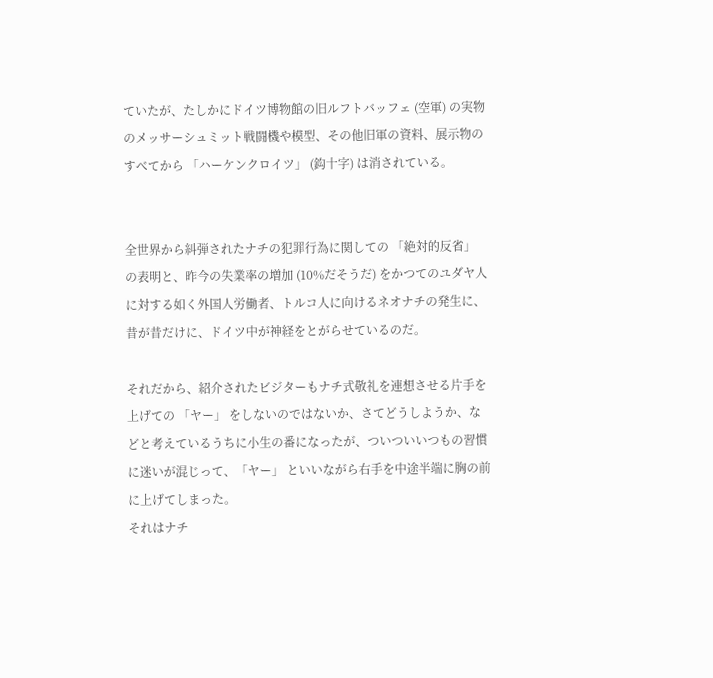ていたが、たしかにドイツ博物館の旧ルフトバッフェ (空軍) の実物のメッサーシュミット戦闘機や模型、その他旧軍の資料、展示物のすべてから 「ハーケンクロイツ」 (鈎十字) は消されている。


全世界から糾弾されたナチの犯罪行為に関しての 「絶対的反省」 の表明と、昨今の失業率の増加 (10%だそうだ) をかつてのユダヤ人に対する如く外国人労働者、トルコ人に向けるネオナチの発生に、昔が昔だけに、ドイツ中が神経をとがらせているのだ。

それだから、紹介されたビジターもナチ式敬礼を連想させる片手を上げての 「ヤー」 をしないのではないか、さてどうしようか、などと考えているうちに小生の番になったが、ついついいつもの習慣に迷いが混じって、「ヤー」 といいながら右手を中途半端に胸の前に上げてしまった。
それはナチ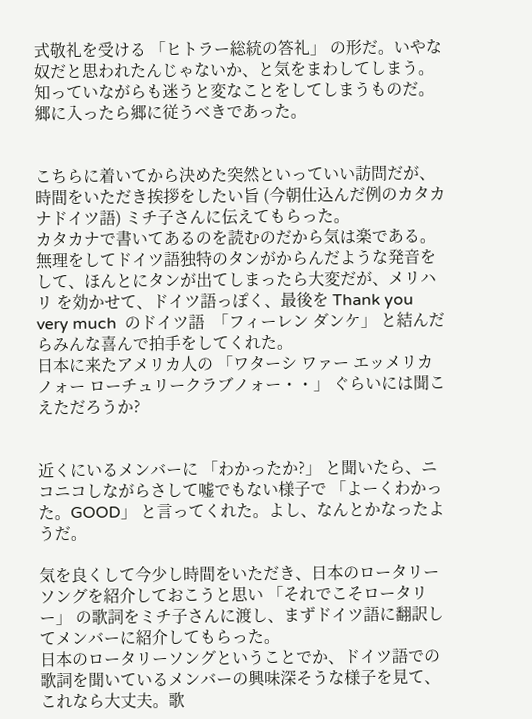式敬礼を受ける 「ヒトラー総統の答礼」 の形だ。いやな奴だと思われたんじゃないか、と気をまわしてしまう。
知っていながらも迷うと変なことをしてしまうものだ。
郷に入ったら郷に従うべきであった。


こちらに着いてから決めた突然といっていい訪問だが、時間をいただき挨拶をしたい旨 (今朝仕込んだ例のカタカナドイツ語) ミチ子さんに伝えてもらった。
カタカナで書いてあるのを読むのだから気は楽である。無理をしてドイツ語独特のタンがからんだような発音をして、ほんとにタンが出てしまったら大変だが、メリハリ を効かせて、ドイツ語っぽく、最後を Thank you very much  のドイツ語  「フィーレン ダンケ」 と結んだらみんな喜んで拍手をしてくれた。
日本に来たアメリカ人の 「ワターシ ワァー エッメリカノォー ローチュリークラブノォー・・」 ぐらいには聞こえただろうか?


近くにいるメンバーに 「わかったか?」 と聞いたら、ニコニコしながらさして嘘でもない様子で 「よーくわかった。GOOD」 と言ってくれた。よし、なんとかなったようだ。

気を良くして今少し時間をいただき、日本のロータリーソングを紹介しておこうと思い 「それでこそロータリー」 の歌詞をミチ子さんに渡し、まずドイツ語に翻訳してメンバーに紹介してもらった。
日本のロータリーソングということでか、ドイツ語での歌詞を聞いているメンバーの興味深そうな様子を見て、これなら大丈夫。歌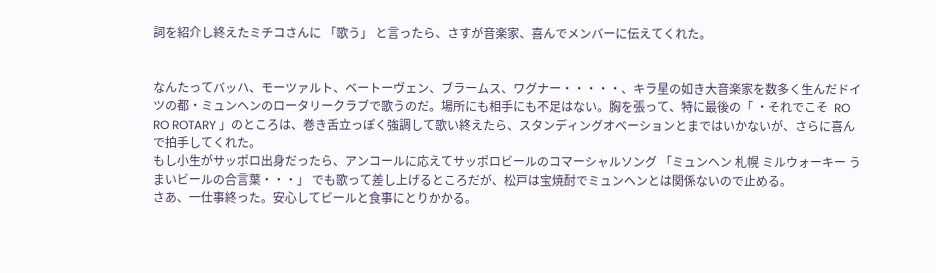詞を紹介し終えたミチコさんに 「歌う」 と言ったら、さすが音楽家、喜んでメンバーに伝えてくれた。


なんたってバッハ、モーツァルト、ベートーヴェン、ブラームス、ワグナー・・・・・、キラ星の如き大音楽家を数多く生んだドイツの都・ミュンヘンのロータリークラブで歌うのだ。場所にも相手にも不足はない。胸を張って、特に最後の「 ・それでこそ  RO RO ROTARY 」のところは、巻き舌立っぽく強調して歌い終えたら、スタンディングオベーションとまではいかないが、さらに喜んで拍手してくれた。
もし小生がサッポロ出身だったら、アンコールに応えてサッポロビールのコマーシャルソング 「ミュンヘン 札幌 ミルウォーキー うまいビールの合言葉・・・」 でも歌って差し上げるところだが、松戸は宝焼酎でミュンヘンとは関係ないので止める。
さあ、一仕事終った。安心してビールと食事にとりかかる。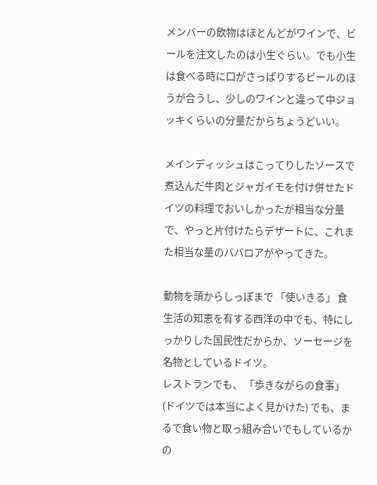メンバーの飲物はほとんどがワインで、ビールを注文したのは小生ぐらい。でも小生は食べる時に口がさっぱりするビールのほうが合うし、少しのワインと違って中ジョッキくらいの分量だからちょうどいい。

メインディッシュはこってりしたソースで煮込んだ牛肉とジャガイモを付け併せたドイツの料理でおいしかったが相当な分量で、やっと片付けたらデザートに、これまた相当な量のババロアがやってきた。

動物を頭からしっぽまで 「使いきる」 食生活の知恵を有する西洋の中でも、特にしっかりした国民性だからか、ソーセージを名物としているドイツ。
レストランでも、 「歩きながらの食事」(ドイツでは本当によく見かけた) でも、まるで食い物と取っ組み合いでもしているかの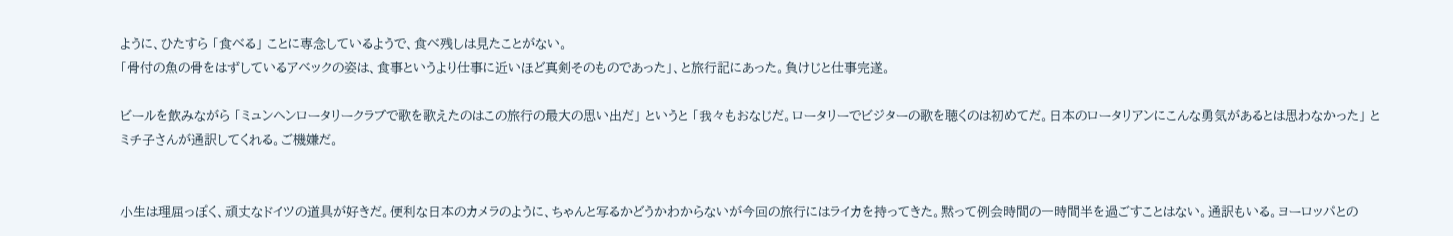ように、ひたすら 「食べる」 ことに専念しているようで、食べ残しは見たことがない。
「骨付の魚の骨をはずしているアベックの姿は、食事というより仕事に近いほど真剣そのものであった」、と旅行記にあった。負けじと仕事完遂。

ビールを飲みながら 「ミュンヘンロータリークラブで歌を歌えたのはこの旅行の最大の思い出だ」 というと 「我々もおなじだ。ロータリーでビジターの歌を聴くのは初めてだ。日本のロータリアンにこんな勇気があるとは思わなかった」 とミチ子さんが通訳してくれる。ご機嫌だ。


小生は理屈っぽく、頑丈なドイツの道具が好きだ。便利な日本のカメラのように、ちゃんと写るかどうかわからないが今回の旅行にはライカを持ってきた。黙って例会時間の一時間半を過ごすことはない。通訳もいる。ヨーロッパとの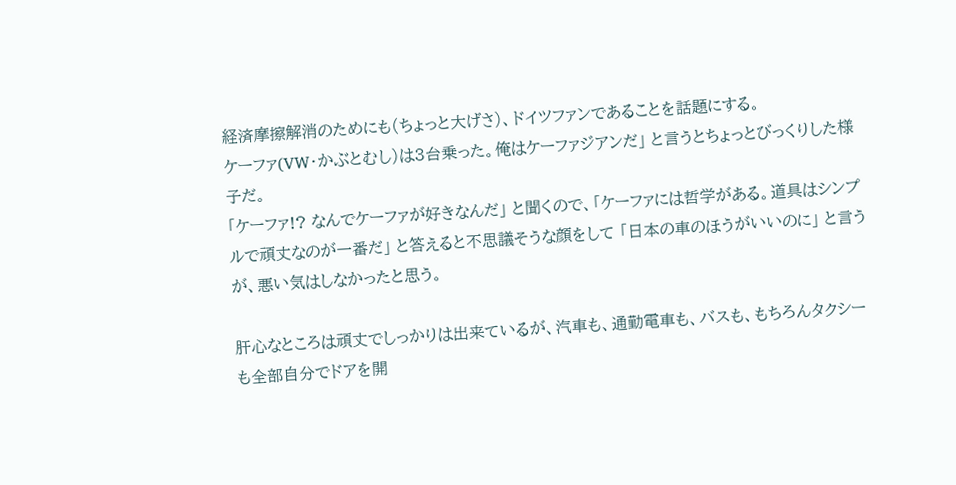経済摩擦解消のためにも(ちょっと大げさ)、ドイツファンであることを話題にする。
ケーファ(VW・かぶとむし)は3台乗った。俺はケーファジアンだ」 と言うとちょっとびっくりした様子だ。
「ケーファ!? なんでケーファが好きなんだ」 と聞くので、「ケーファには哲学がある。道具はシンプルで頑丈なのが一番だ」 と答えると不思議そうな顔をして 「日本の車のほうがいいのに」 と言うが、悪い気はしなかったと思う。

肝心なところは頑丈でしっかりは出来ているが、汽車も、通勤電車も、バスも、もちろんタクシーも全部自分でドアを開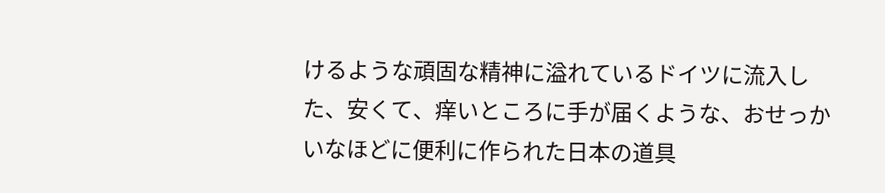けるような頑固な精神に溢れているドイツに流入した、安くて、痒いところに手が届くような、おせっかいなほどに便利に作られた日本の道具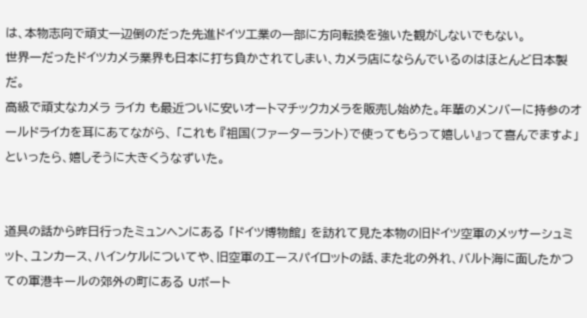は、本物志向で頑丈一辺倒のだった先進ドイツ工業の一部に方向転換を強いた観がしないでもない。
世界一だったドイツカメラ業界も日本に打ち負かされてしまい、カメラ店にならんでいるのはほとんど日本製だ。
高級で頑丈なカメラ ライカ も最近ついに安いオートマチックカメラを販売し始めた。年輩のメンバーに持参のオールドライカを耳にあてながら、 「これも 『祖国(ファーターラント)で使ってもらって嬉しい』って喜んでますよ」 といったら、嬉しそうに大きくうなずいた。


道具の話から昨日行ったミュンヘンにある 「ドイツ博物館」 を訪れて見た本物の旧ドイツ空軍のメッサーシュミット、ユンカース、ハインケルについてや、旧空軍のエースパイロットの話、また北の外れ、バルト海に面したかつての軍港キールの郊外の町にある Uボート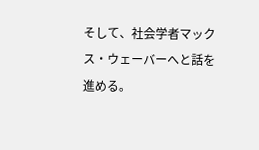そして、社会学者マックス・ウェーバーへと話を進める。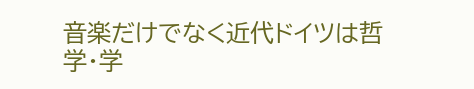音楽だけでなく近代ドイツは哲学・学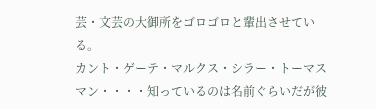芸・文芸の大御所をゴロゴロと輩出させている。
カント・ゲーテ・マルクス・シラー・トーマスマン・・・・知っているのは名前ぐらいだが彼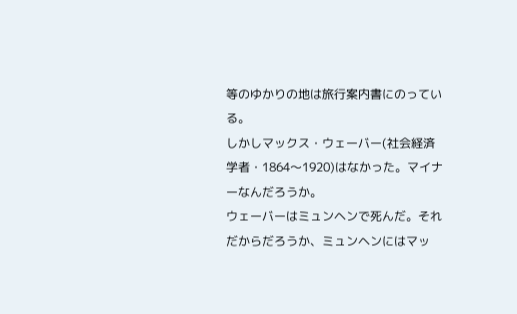等のゆかりの地は旅行案内書にのっている。
しかしマックス・ウェーバー(社会経済学者・1864〜1920)はなかった。マイナーなんだろうか。
ウェーバーはミュンヘンで死んだ。それだからだろうか、ミュンヘンにはマッ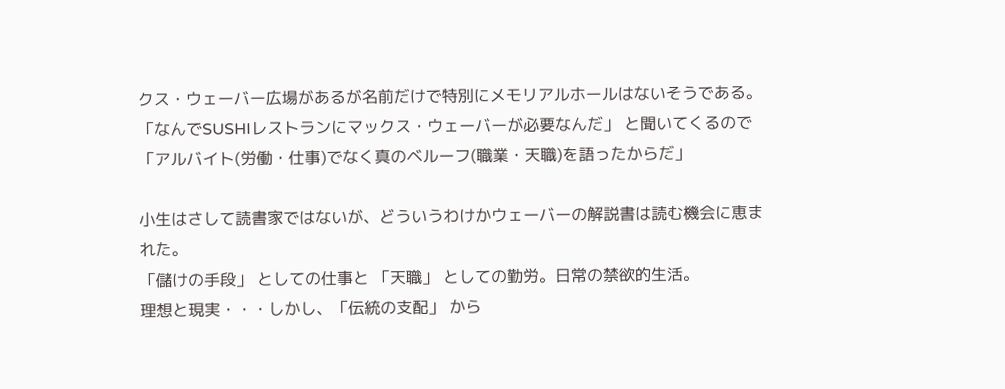クス・ウェーバー広場があるが名前だけで特別にメモリアルホールはないそうである。
「なんでSUSHIレストランにマックス・ウェーバーが必要なんだ」 と聞いてくるので 「アルバイト(労働・仕事)でなく真のベルーフ(職業・天職)を語ったからだ」

小生はさして読書家ではないが、どういうわけかウェーバーの解説書は読む機会に恵まれた。
「儲けの手段」 としての仕事と 「天職」 としての勤労。日常の禁欲的生活。
理想と現実・・・しかし、「伝統の支配」 から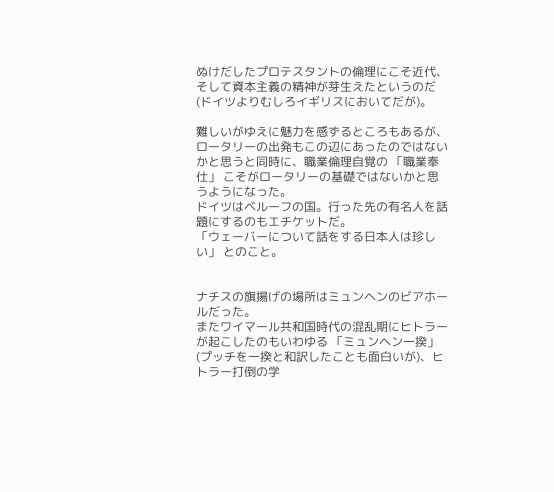ぬけだしたプロテスタントの倫理にこそ近代、そして資本主義の精神が芽生えたというのだ (ドイツよりむしろイギリスにおいてだが)。

難しいがゆえに魅力を感ずるところもあるが、ロータリーの出発もこの辺にあったのではないかと思うと同時に、職業倫理自覚の 「職業奉仕」 こそがロータリーの基礎ではないかと思うようになった。
ドイツはベルーフの国。行った先の有名人を話題にするのもエチケットだ。
「ウェーバーについて話をする日本人は珍しい」 とのこと。


ナチスの旗揚げの場所はミュンヘンのビアホールだった。
またワイマール共和国時代の混乱期にヒトラーが起こしたのもいわゆる 「ミュンヘン一揆」(プッチを一揆と和訳したことも面白いが)、ヒトラー打倒の学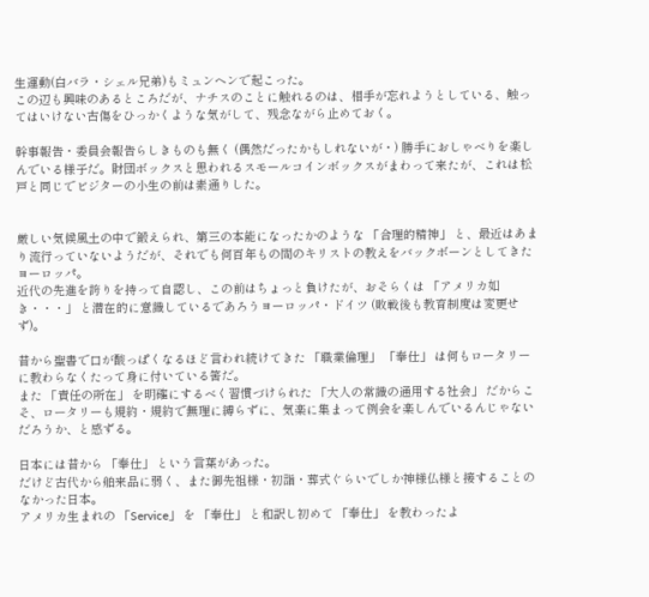生運動(白バラ・シェル兄弟)もミュンヘンで起こった。
この辺も興味のあるところだが、ナチスのことに触れるのは、相手が忘れようとしている、触ってはいけない古傷をひっかくような気がして、残念ながら止めておく。

幹事報告・委員会報告らしきものも無く (偶然だったかもしれないが・) 勝手におしゃべりを楽しんでいる様子だ。財団ボックスと思われるスモールコインボックスがまわって来たが、これは松戸と同じでビジターの小生の前は素通りした。


厳しい気候風土の中で鍛えられ、第三の本能になったかのような 「合理的精神」 と、最近はあまり流行っていないようだが、それでも何百年もの間のキリストの教えをバックボーンとしてきたヨーロッパ。
近代の先進を誇りを持って自認し、この前はちょっと負けたが、おそらくは 「アメリカ如き・・・」 と潜在的に意識しているであろうヨーロッパ・ドイツ (敗戦後も教育制度は変更せず)。

昔から聖書で口が酸っぱくなるほど言われ続けてきた 「職業倫理」 「奉仕」 は何もロータリーに教わらなくたって身に付いている筈だ。
また 「責任の所在」 を明確にするべく習慣づけられた 「大人の常識の通用する社会」 だからこそ、ロータリーも規約・規約で無理に縛らずに、気楽に集まって例会を楽しんでいるんじゃないだろうか、と感ずる。

日本には昔から 「奉仕」 という言葉があった。
だけど古代から舶来品に弱く、また御先祖様・初詣・葬式ぐらいでしか神様仏様と接することのなかった日本。
アメリカ生まれの 「Service」 を 「奉仕」 と和訳し初めて 「奉仕」 を教わったよ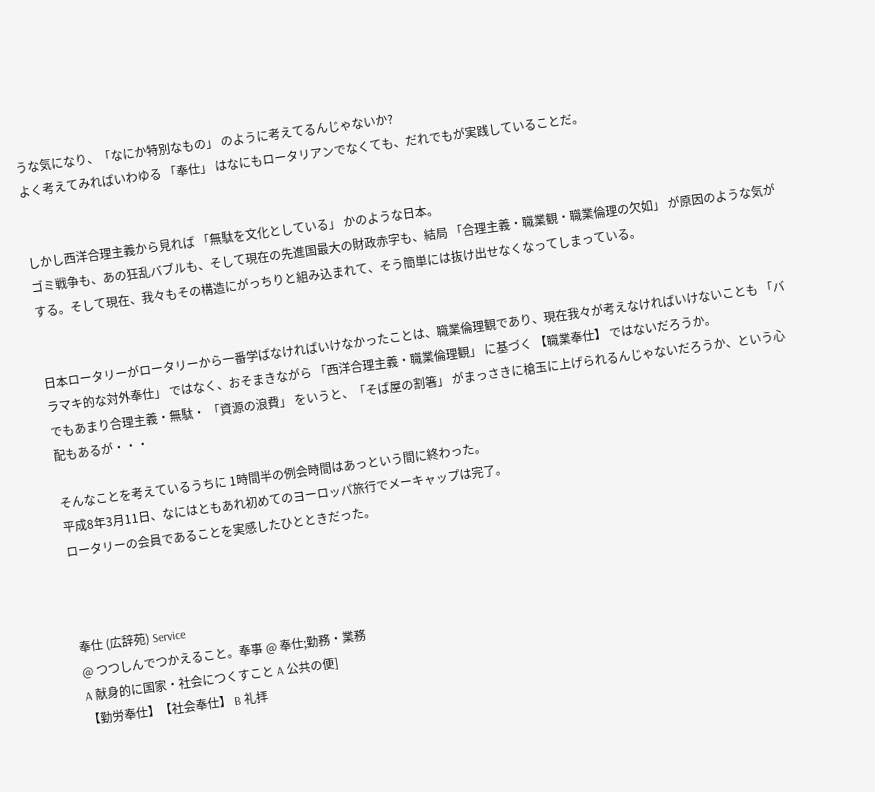うな気になり、「なにか特別なもの」 のように考えてるんじゃないか?
よく考えてみればいわゆる 「奉仕」 はなにもロータリアンでなくても、だれでもが実践していることだ。


しかし西洋合理主義から見れば 「無駄を文化としている」 かのような日本。
ゴミ戦争も、あの狂乱バブルも、そして現在の先進国最大の財政赤字も、結局 「合理主義・職業観・職業倫理の欠如」 が原因のような気がする。そして現在、我々もその構造にがっちりと組み込まれて、そう簡単には抜け出せなくなってしまっている。


日本ロータリーがロータリーから一番学ばなければいけなかったことは、職業倫理観であり、現在我々が考えなければいけないことも 「バラマキ的な対外奉仕」 ではなく、おそまきながら 「西洋合理主義・職業倫理観」 に基づく 【職業奉仕】 ではないだろうか。
でもあまり合理主義・無駄・ 「資源の浪費」 をいうと、「そば屋の割箸」 がまっさきに槍玉に上げられるんじゃないだろうか、という心配もあるが・・・

そんなことを考えているうちに 1時間半の例会時間はあっという間に終わった。
平成8年3月11日、なにはともあれ初めてのヨーロッパ旅行でメーキャップは完了。
ロータリーの会員であることを実感したひとときだった。



奉仕 (広辞苑) Service
@ つつしんでつかえること。奉事 @ 奉仕;勤務・業務
A 献身的に国家・社会につくすこと A 公共の便]
【勤労奉仕】【社会奉仕】 B 礼拝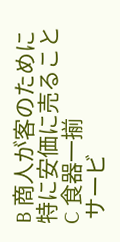B 商人が客のために特に安価に売ること   C 食器一揃
 サービ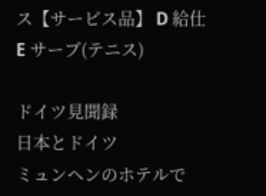ス【サービス品】 D 給仕
E サーブ(テニス)

ドイツ見聞録
日本とドイツ
ミュンヘンのホテルで